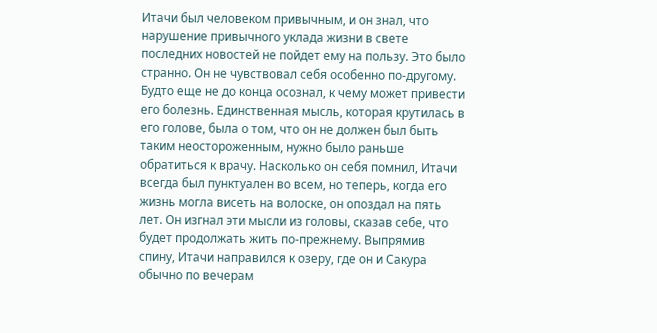Итачи был человеком привычным, и он знал, что нарушение привычного уклада жизни в свете последних новостей не пойдет ему на пользу. Это было странно. Он не чувствовал себя особенно по-другому. Будто еще не до конца осознал, к чему может привести его болезнь. Единственная мысль, которая крутилась в его голове, была о том, что он не должен был быть таким неостороженным, нужно было раньше обратиться к врачу. Насколько он себя помнил, Итачи всегда был пунктуален во всем, но теперь, когда его жизнь могла висеть на волоске, он опоздал на пять лет. Он изгнал эти мысли из головы, сказав себе, что будет продолжать жить по-прежнему. Выпрямив спину, Итачи направился к озеру, где он и Сакура обычно по вечерам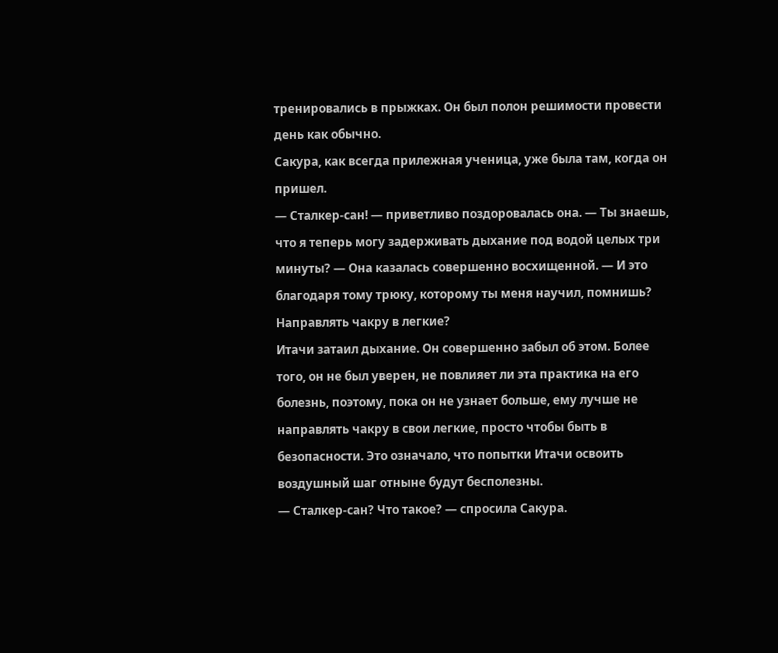тренировались в прыжках. Он был полон решимости провести день как обычно.
Сакура, как всегда прилежная ученица, уже была там, когда он пришел.
— Сталкер-сан! — приветливо поздоровалась она. — Ты знаешь, что я теперь могу задерживать дыхание под водой целых три минуты? — Она казалась совершенно восхищенной. — И это благодаря тому трюку, которому ты меня научил, помнишь? Направлять чакру в легкие?
Итачи затаил дыхание. Он совершенно забыл об этом. Более того, он не был уверен, не повлияет ли эта практика на его болезнь, поэтому, пока он не узнает больше, ему лучше не направлять чакру в свои легкие, просто чтобы быть в безопасности. Это означало, что попытки Итачи освоить воздушный шаг отныне будут бесполезны.
— Сталкер-сан? Что такое? — спросила Сакура.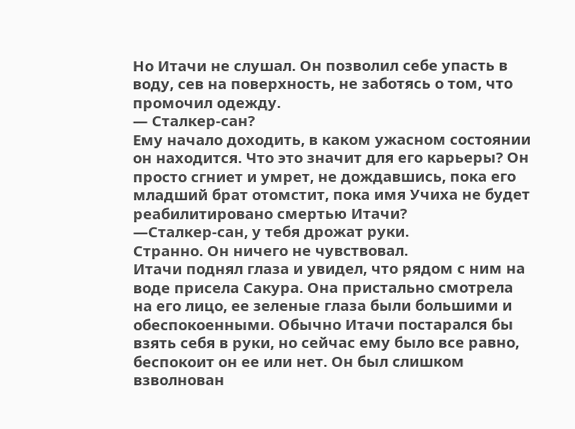Но Итачи не слушал. Он позволил себе упасть в воду, сев на поверхность, не заботясь о том, что промочил одежду.
— Сталкер-сан?
Ему начало доходить, в каком ужасном состоянии он находится. Что это значит для его карьеры? Он просто сгниет и умрет, не дождавшись, пока его младший брат отомстит, пока имя Учиха не будет реабилитировано смертью Итачи?
—Сталкер-сан, у тебя дрожат руки.
Странно. Он ничего не чувствовал.
Итачи поднял глаза и увидел, что рядом с ним на воде присела Сакура. Она пристально смотрела на его лицо, ее зеленые глаза были большими и обеспокоенными. Обычно Итачи постарался бы взять себя в руки, но сейчас ему было все равно, беспокоит он ее или нет. Он был слишком взволнован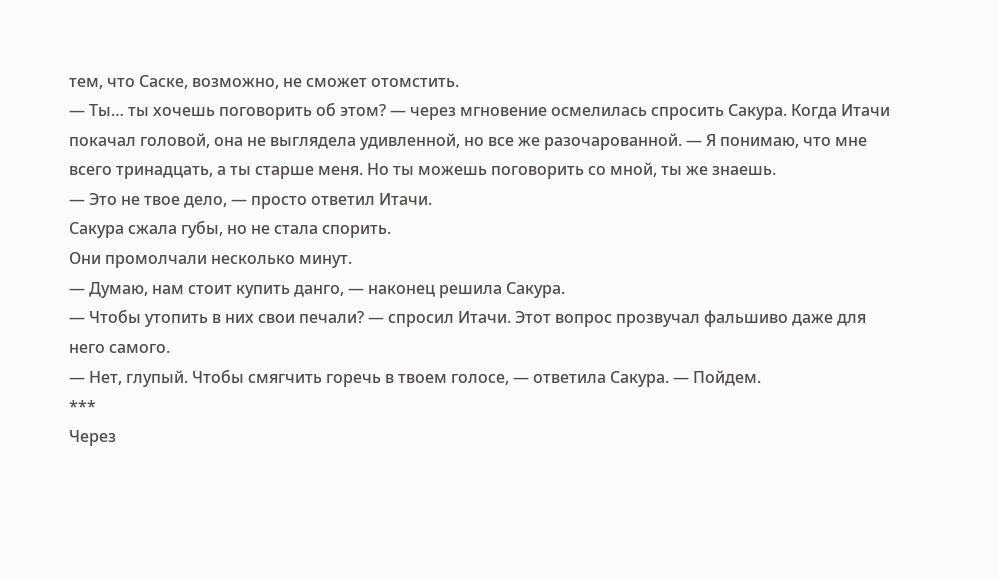тем, что Саске, возможно, не сможет отомстить.
— Ты… ты хочешь поговорить об этом? — через мгновение осмелилась спросить Сакура. Когда Итачи покачал головой, она не выглядела удивленной, но все же разочарованной. — Я понимаю, что мне всего тринадцать, а ты старше меня. Но ты можешь поговорить со мной, ты же знаешь.
— Это не твое дело, — просто ответил Итачи.
Сакура сжала губы, но не стала спорить.
Они промолчали несколько минут.
— Думаю, нам стоит купить дангo, — наконец решила Сакура.
— Чтобы утопить в них свои печали? — спросил Итачи. Этот вопрос прозвучал фальшиво даже для него самого.
— Нет, глупый. Чтобы смягчить горечь в твоем голосе, — ответила Сакура. — Пойдем.
***
Через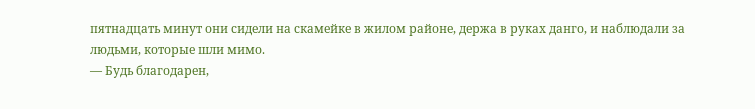пятнадцать минут они сидели на скамейке в жилом районе, держа в руках данго, и наблюдали за людьми, которые шли мимо.
— Будь благодарен,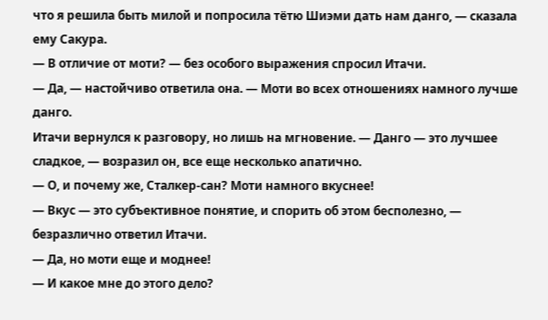что я решила быть милой и попросила тётю Шиэми дать нам данго, — сказала ему Сакура.
— В отличие от моти? — без особого выражения спросил Итачи.
— Да, — настойчиво ответила она. — Моти во всех отношениях намного лучше данго.
Итачи вернулся к разговору, но лишь на мгновение. — Данго — это лучшее сладкое, — возразил он, все еще несколько апатично.
— О, и почему же, Сталкер-сан? Моти намного вкуснее!
— Вкус — это субъективное понятие, и спорить об этом бесполезно, — безразлично ответил Итачи.
— Да, но моти еще и моднее!
— И какое мне до этого дело?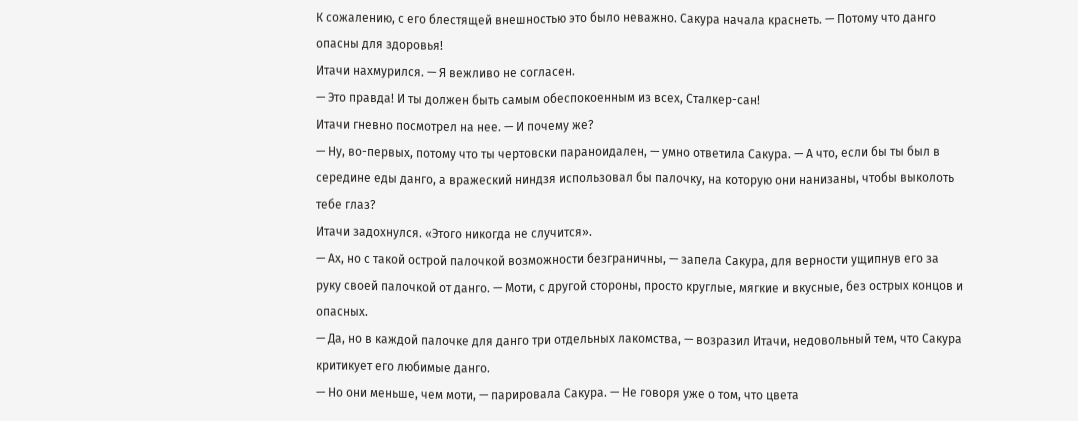К сожалению, с его блестящей внешностью это было неважно. Сакура начала краснеть. — Потому что данго опасны для здоровья!
Итачи нахмурился. — Я вежливо не согласен.
— Это правда! И ты должен быть самым обеспокоенным из всех, Сталкер-сан!
Итачи гневно посмотрел на нее. — И почему же?
— Ну, во-первых, потому что ты чертовски параноидален, — умно ответила Сакура. — А что, если бы ты был в середине еды данго, а вражеский ниндзя использовал бы палочку, на которую они нанизаны, чтобы выколоть тебе глаз?
Итачи задохнулся. «Этого никогда не случится».
— Ах, но с такой острой палочкой возможности безграничны, — запела Сакура, для верности ущипнув его за руку своей палочкой от данго. — Моти, с другой стороны, просто круглые, мягкие и вкусные, без острых концов и опасных.
— Да, но в каждой палочке для данго три отдельных лакомства, — возразил Итачи, недовольный тем, что Сакура критикует его любимые данго.
— Но они меньше, чем моти, — парировала Сакура. — Не говоря уже о том, что цвета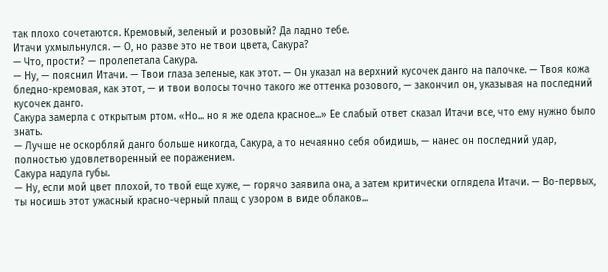так плохо сочетаются. Кремовый, зеленый и розовый? Да ладно тебе.
Итачи ухмыльнулся. — О, но разве это не твои цвета, Сакура?
— Что, прости? — пролепетала Сакура.
— Ну, — пояснил Итачи. — Твои глаза зеленые, как этот. — Он указал на верхний кусочек данго на палочке. — Твоя кожа бледно-кремовая, как этот, — и твои волосы точно такого же оттенка розового, — закончил он, указывая на последний кусочек данго.
Сакура замерла с открытым ртом. «Но... но я же одела красное...» Ее слабый ответ сказал Итачи все, что ему нужно было знать.
— Лучше не оскорбляй данго больше никогда, Сакура, а то нечаянно себя обидишь, — нанес он последний удар, полностью удовлетворенный ее поражением.
Сакура надула губы.
— Ну, если мой цвет плохой, то твой еще хуже, — горячо заявила она, а затем критически оглядела Итачи. — Во-первых, ты носишь этот ужасный красно-черный плащ с узором в виде облаков...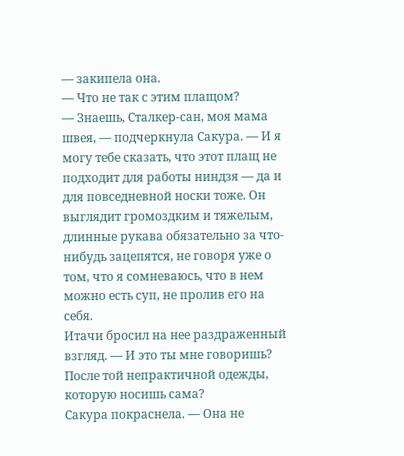— закипела она.
— Что не так с этим плащом?
— Знаешь, Сталкер-сан, моя мама швея, — подчеркнула Сакура. — И я могу тебе сказать, что этот плащ не подходит для работы ниндзя — да и для повседневной носки тоже. Он выглядит громоздким и тяжелым, длинные рукава обязательно за что-нибудь зацепятся, не говоря уже о том, что я сомневаюсь, что в нем можно есть суп, не пролив его на себя.
Итачи бросил на нее раздраженный взгляд. — И это ты мне говоришь? После той непрактичной одежды, которую носишь сама?
Сакура покраснела. — Она не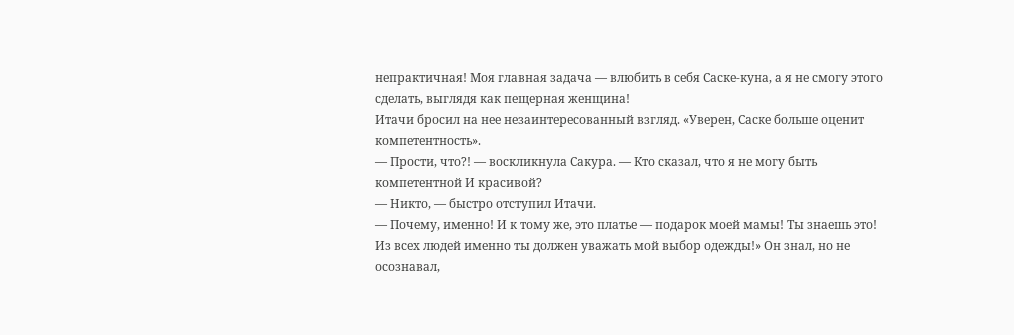непрактичная! Моя главная задача — влюбить в себя Саске-куна, а я не смогу этого сделать, выглядя как пещерная женщина!
Итачи бросил на нее незаинтересованный взгляд. «Уверен, Саске больше оценит компетентность».
— Прости, что?! — воскликнула Сакура. — Кто сказал, что я не могу быть компетентной И красивой?
— Никто, — быстро отступил Итачи.
— Почему, именно! И к тому же, это платье — подарок моей мамы! Ты знаешь это! Из всех людей именно ты должен уважать мой выбор одежды!» Он знал, но не осознавал,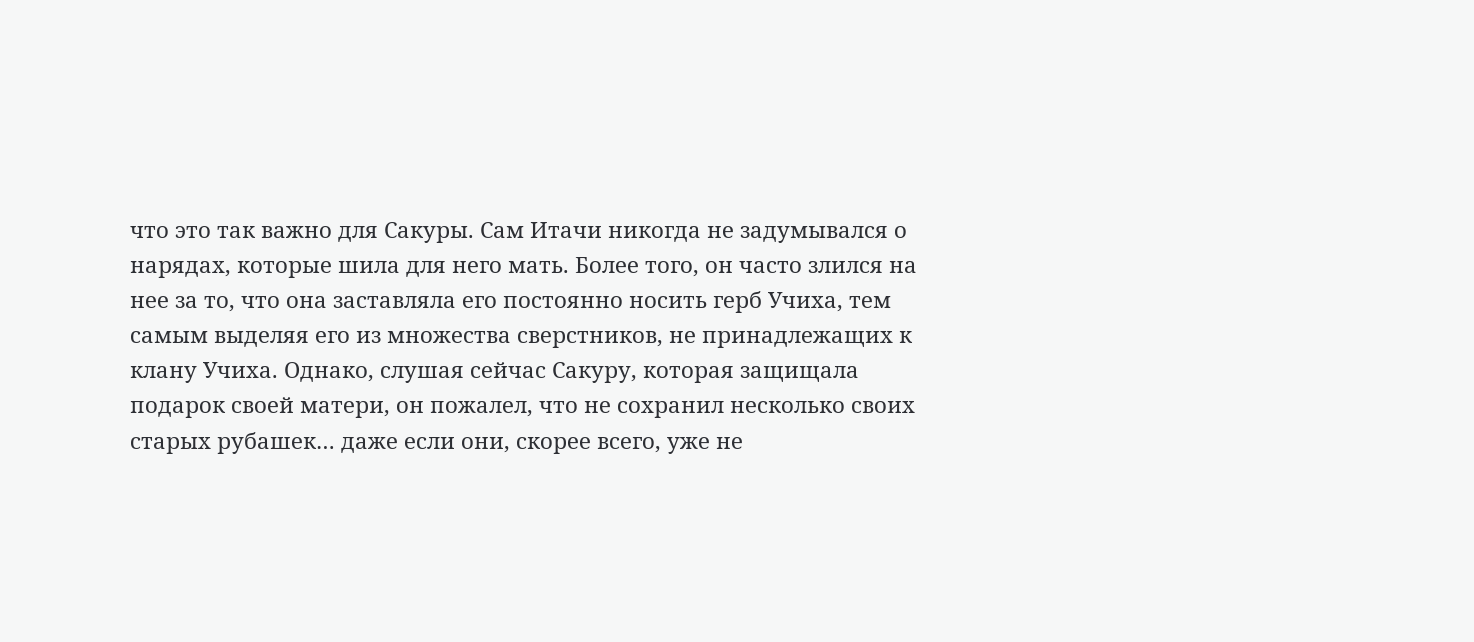что это так важно для Сакуры. Сам Итачи никогда не задумывался о нарядах, которые шила для него мать. Более того, он часто злился на нее за то, что она заставляла его постоянно носить герб Учиха, тем самым выделяя его из множества сверстников, не принадлежащих к клану Учиха. Однако, слушая сейчас Сакуру, которая защищала подарок своей матери, он пожалел, что не сохранил несколько своих старых рубашек… даже если они, скорее всего, уже не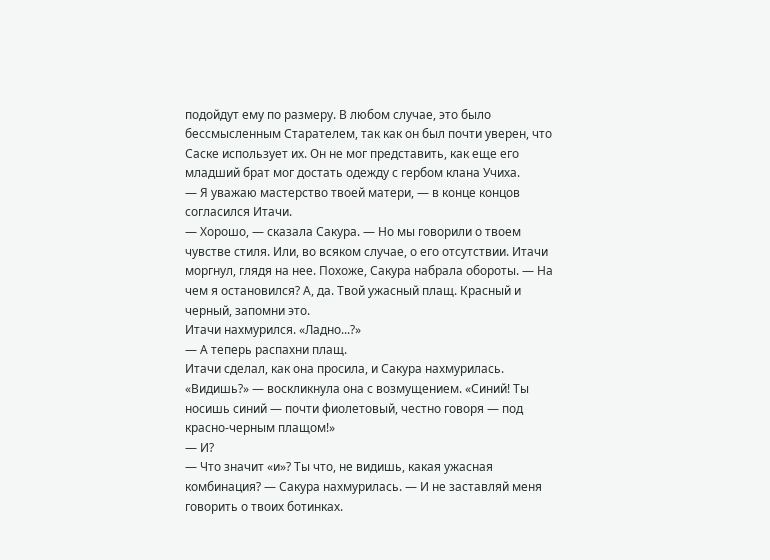подойдут ему по размеру. В любом случае, это было бессмысленным Старателем, так как он был почти уверен, что Саске использует их. Он не мог представить, как еще его младший брат мог достать одежду с гербом клана Учиха.
— Я уважаю мастерство твоей матери, — в конце концов согласился Итачи.
— Хорошо, — сказала Сакура. — Но мы говорили о твоем чувстве стиля. Или, во всяком случае, о его отсутствии. Итачи моргнул, глядя на нее. Похоже, Сакура набрала обороты. — На чем я остановился? А, да. Твой ужасный плащ. Красный и черный, запомни это.
Итачи нахмурился. «Ладно...?»
— А теперь распахни плащ.
Итачи сделал, как она просила, и Сакура нахмурилась. «Видишь?» — воскликнула она с возмущением. «Синий! Ты носишь синий — почти фиолетовый, честно говоря — под красно-черным плащом!»
— И?
— Что значит «и»? Ты что, не видишь, какая ужасная комбинация? — Сакура нахмурилась. — И не заставляй меня говорить о твоих ботинках.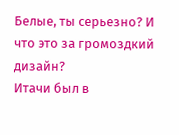Белые, ты серьезно? И что это за громоздкий дизайн?
Итачи был в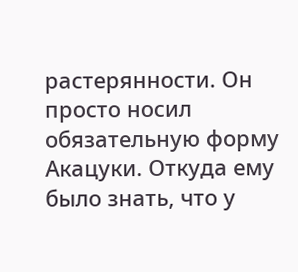растерянности. Он просто носил обязательную форму Акацуки. Откуда ему было знать, что у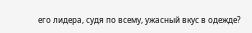его лидера, судя по всему, ужасный вкус в одежде?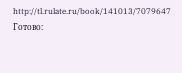http://tl.rulate.ru/book/141013/7079647
Готово: